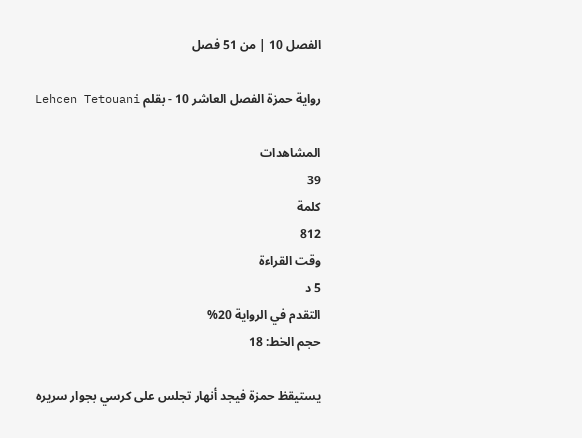الفصل 10 | من 51 فصل

رواية حمزة الفصل العاشر 10 - بقلم Lehcen Tetouani

المشاهدات
39
كلمة
812
وقت القراءة
5 د
التقدم في الرواية 20%
حجم الخط: 18

يستيقظ حمزة فيجد أنهار تجلس على كرسي بجوار سريره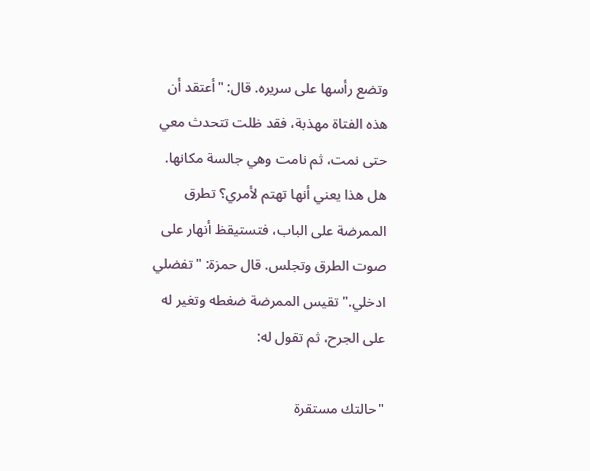وتضع رأسها على سريره. قال: "أعتقد أن هذه الفتاة مهذبة، فقد ظلت تتحدث معي حتى نمت، ثم نامت وهي جالسة مكانها. هل هذا يعني أنها تهتم لأمري؟ تطرق الممرضة على الباب، فتستيقظ أنهار على صوت الطرق وتجلس. قال حمزة: "تفضلي ادخلي." تقيس الممرضة ضغطه وتغير له على الجرح، ثم تقول له:

"حالتك مستقرة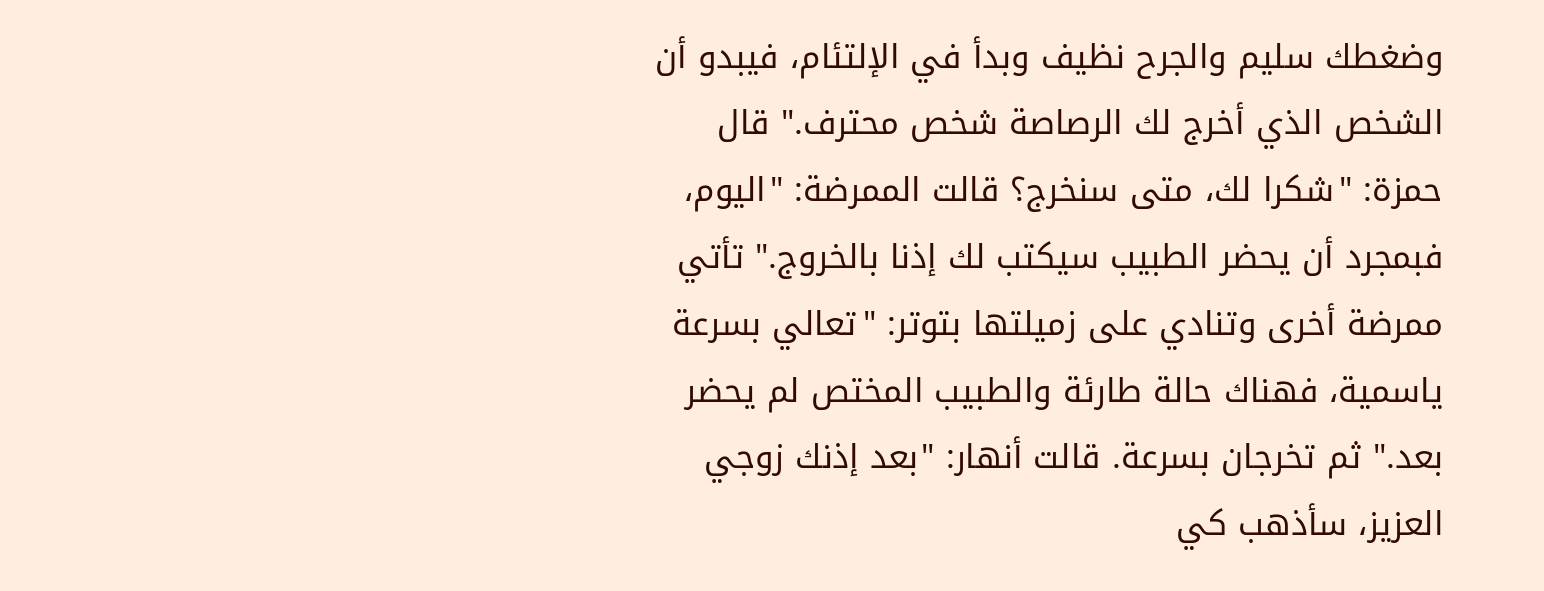وضغطك سليم والجرح نظيف وبدأ في الإلتئام، فيبدو أن الشخص الذي أخرج لك الرصاصة شخص محترف." قال حمزة: "شكرا لك، متى سنخرج؟ قالت الممرضة: "اليوم، فبمجرد أن يحضر الطبيب سيكتب لك إذنا بالخروج." تأتي ممرضة أخرى وتنادي على زميلتها بتوتر: "تعالي بسرعة ياسمية، فهناك حالة طارئة والطبيب المختص لم يحضر بعد." ثم تخرجان بسرعة. قالت أنهار: "بعد إذنك زوجي العزيز، سأذهب كي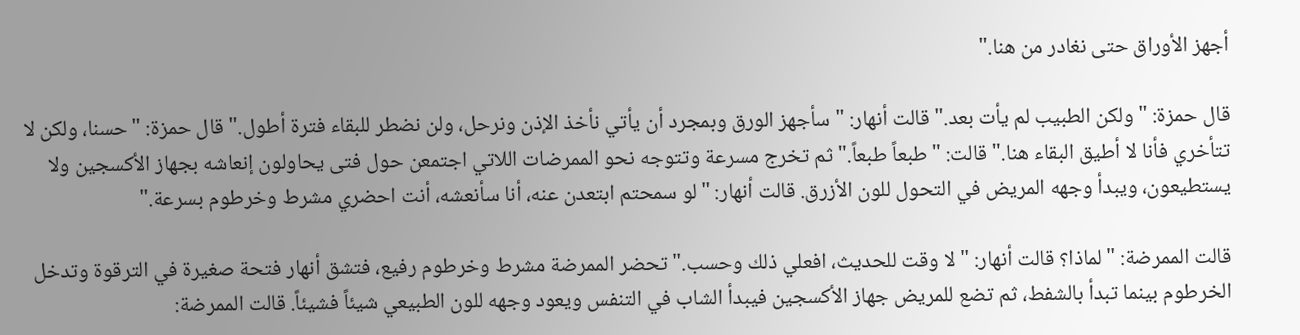أجهز الأوراق حتى نغادر من هنا."

قال حمزة: "ولكن الطبيب لم يأت بعد." قالت أنهار: "سأجهز الورق وبمجرد أن يأتي نأخذ الإذن ونرحل، ولن نضطر للبقاء فترة أطول." قال حمزة: "حسنا، ولكن لا تتأخري فأنا لا أطيق البقاء هنا." قالت: "طبعاً طبعاً." ثم تخرج مسرعة وتتوجه نحو الممرضات اللاتي اجتمعن حول فتى يحاولون إنعاشه بجهاز الأكسجين ولا يستطيعون، ويبدأ وجهه المريض في التحول للون الأزرق. قالت أنهار: "لو سمحتم ابتعدن عنه، أنا سأنعشه، أنت احضري مشرط وخرطوم بسرعة."

قالت الممرضة: "لماذا؟ قالت أنهار: "لا وقت للحديث، افعلي ذلك وحسب." تحضر الممرضة مشرط وخرطوم رفيع، فتشق أنهار فتحة صغيرة في الترقوة وتدخل الخرطوم بينما تبدأ بالشفط، ثم تضع للمريض جهاز الأكسجين فيبدأ الشاب في التنفس ويعود وجهه للون الطبيعي شيئاً فشيئاً. قالت الممرضة: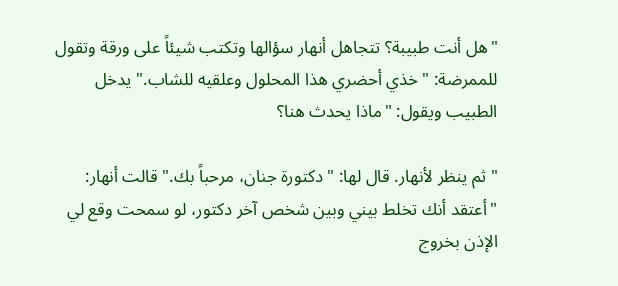"هل أنت طبيبة؟ تتجاهل أنهار سؤالها وتكتب شيئاً على ورقة وتقول للممرضة: "خذي أحضري هذا المحلول وعلقيه للشاب." يدخل الطبيب ويقول: "ماذا يحدث هنا؟

" ثم ينظر لأنهار. قال لها: "دكتورة جنان، مرحباً بك." قالت أنهار: "أعتقد أنك تخلط بيني وبين شخص آخر دكتور، لو سمحت وقع لي الإذن بخروج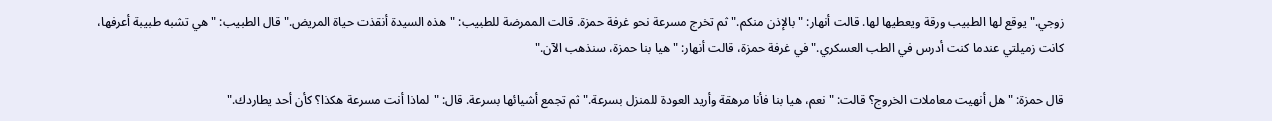زوجي." يوقع لها الطبيب ورقة ويعطيها لها. قالت أنهار: "بالإذن منكم." ثم تخرج مسرعة نحو غرفة حمزة. قالت الممرضة للطبيب: "هذه السيدة أنقذت حياة المريض." قال الطبيب: "هي تشبه طبيبة أعرفها، كانت زميلتي عندما كنت أدرس في الطب العسكري." في غرفة حمزة، قالت أنهار: "هيا بنا حمزة، سنذهب الآن."

قال حمزة: "هل أنهيت معاملات الخروج؟ قالت: "نعم، هيا بنا فأنا مرهقة وأريد العودة للمنزل بسرعة." ثم تجمع أشيائها بسرعة. قال: "لماذا أنت مسرعة هكذا؟ كأن أحد يطاردك."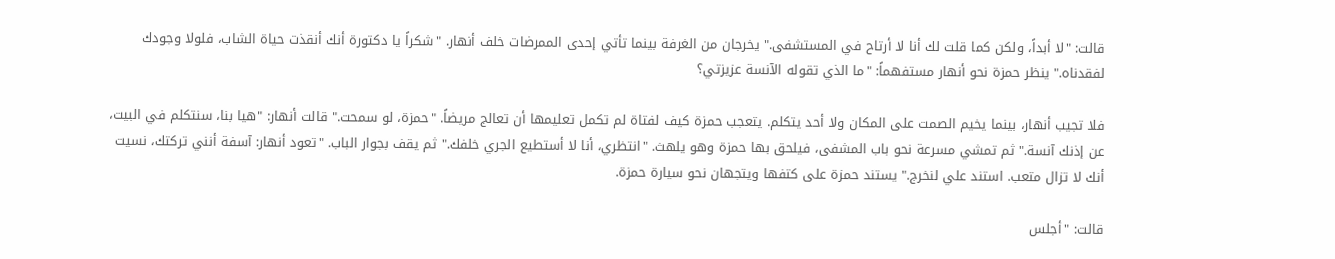قالت: "لا أبداً، ولكن كما قلت لك أنا لا أرتاح في المستشفى." يخرجان من الغرفة بينما تأتي إحدى الممرضات خلف أنهار. "شكراً يا دكتورة أنك أنقذت حياة الشاب، فلولا وجودك لفقدناه." ينظر حمزة نحو أنهار مستفهماً: "ما الذي تقوله الآنسة عزيزتي؟

فلا تجيب أنهار، بينما يخيم الصمت على المكان ولا أحد يتكلم. يتعجب حمزة كيف لفتاة لم تكمل تعليمها أن تعالج مريضاً. "حمزة، لو سمحت." قالت أنهار: "هيا بنا، سنتكلم في البيت، عن إذنك آنسة." ثم تمشي مسرعة نحو باب المشفى، فيلحق بها حمزة وهو يلهث. "انتظري، أنا لا أستطيع الجري خلفك." ثم يقف بجوار الباب. "تعود أنهار: آسفة أنني تركتك، نسيت أنك لا تزال متعب. استند علي لنخرج." يستند حمزة على كتفها ويتجهان نحو سيارة حمزة.

قالت: "أجلس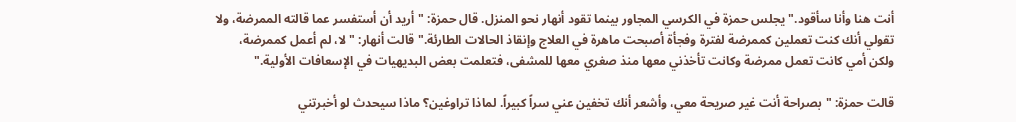أنت هنا وأنا سأقود." يجلس حمزة في الكرسي المجاور بينما تقود أنهار نحو المنزل. قال حمزة: "أريد أن أستفسر عما قالته الممرضة، ولا تقولي أنك كنت تعملين كممرضة لفترة وفجأة أصبحت ماهرة في العلاج وإنقاذ الحالات الطارئة." قالت أنهار: "لا، لم أعمل كممرضة، ولكن أمي كانت تعمل ممرضة وكانت تأخذني معها منذ صغري معها للمشفى، فتعلمت بعض البديهيات في الإسعافات الأولية."

قالت حمزة: "بصراحة أنت غير صريحة معي، وأشعر أنك تخفين عني سراً كبيراً. لماذا تراوغين؟ ماذا سيحدث لو أخبرتني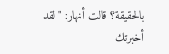بالحقيقة؟ قالت أنهار: "لقد أخبرتك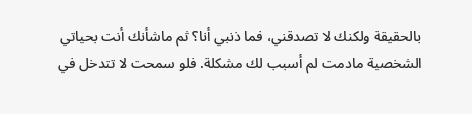بالحقيقة ولكنك لا تصدقني، فما ذنبي أنا؟ ثم ماشأنك أنت بحياتي الشخصية مادمت لم أسبب لك مشكلة. فلو سمحت لا تتدخل في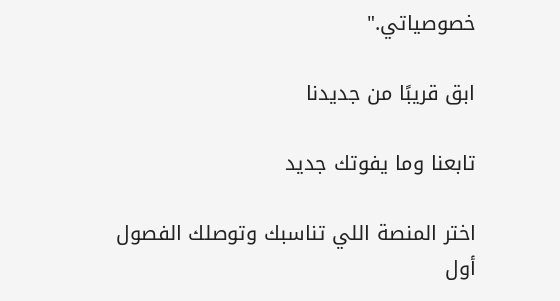خصوصياتي."

ابق قريبًا من جديدنا

تابعنا وما يفوتك جديد

اختر المنصة اللي تناسبك وتوصلك الفصول أول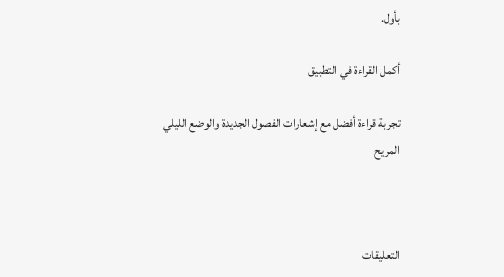بأول.

أكمل القراءة في التطبيق

تجربة قراءة أفضل مع إشعارات الفصول الجديدة والوضع الليلي المريح



التعليقات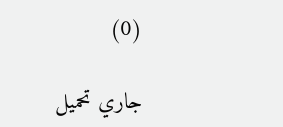(0)

جاري تحميل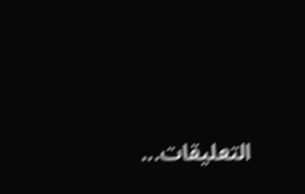التعليقات...